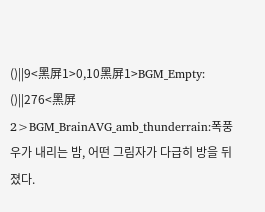()||9<黑屏1>0,10黑屏1>BGM_Empty:
()||276<黑屏2>BGM_BrainAVG_amb_thunderrain:폭풍우가 내리는 밤, 어떤 그림자가 다급히 방을 뒤졌다.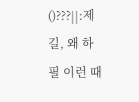()???||:제길, 왜 하필 이런 때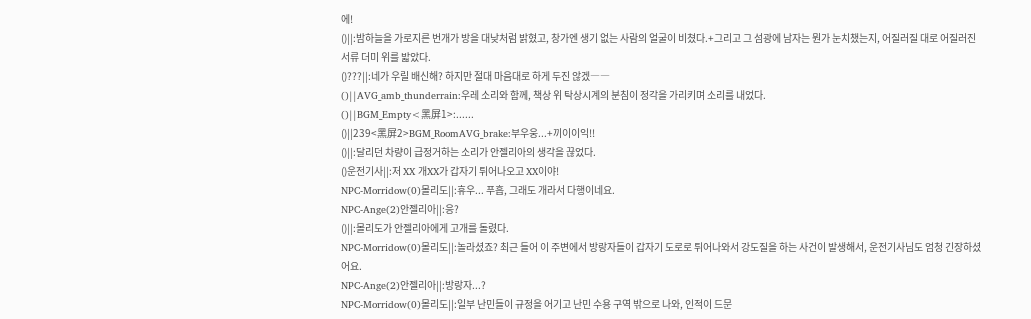에!
()||:밤하늘을 가로지른 번개가 방을 대낮처럼 밝혔고, 창가엔 생기 없는 사람의 얼굴이 비쳤다.+그리고 그 섬광에 남자는 뭔가 눈치챘는지, 어질러질 대로 어질러진 서류 더미 위를 밟았다.
()???||:네가 우릴 배신해? 하지만 절대 마음대로 하게 두진 않겠――
()||AVG_amb_thunderrain:우레 소리와 함께, 책상 위 탁상시계의 분침이 정각을 가리키며 소리를 내었다.
()||BGM_Empty<黑屏1>:......
()||239<黑屏2>BGM_RoomAVG_brake:부우웅...+끼이이익!!
()||:달리던 차량이 급정거하는 소리가 안젤리아의 생각을 끊었다.
()운전기사||:저 XX 개XX가 갑자기 튀어나오고 XX이야!
NPC-Morridow(0)몰리도||:휴우... 푸흡, 그래도 개라서 다행이네요.
NPC-Ange(2)안젤리아||:응?
()||:몰리도가 안젤리아에게 고개를 돌렸다.
NPC-Morridow(0)몰리도||:놀라셨죠? 최근 들어 이 주변에서 방랑자들이 갑자기 도로로 튀어나와서 강도질을 하는 사건이 발생해서, 운전기사님도 엄청 긴장하셨어요.
NPC-Ange(2)안젤리아||:방랑자...?
NPC-Morridow(0)몰리도||:일부 난민들이 규정을 어기고 난민 수용 구역 밖으로 나와, 인적이 드문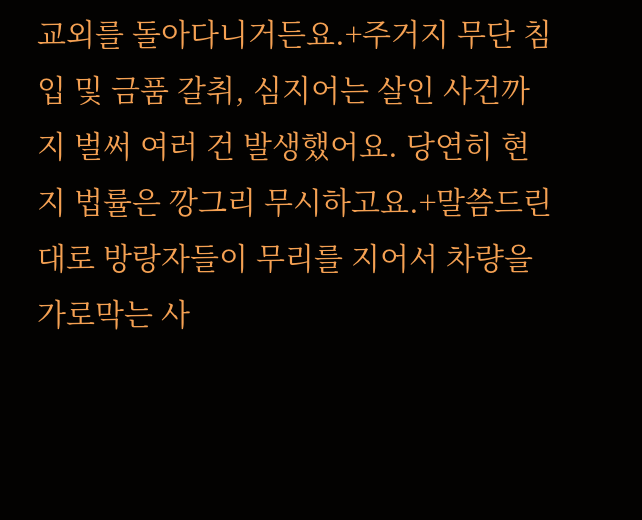교외를 돌아다니거든요.+주거지 무단 침입 및 금품 갈취, 심지어는 살인 사건까지 벌써 여러 건 발생했어요. 당연히 현지 법률은 깡그리 무시하고요.+말씀드린대로 방랑자들이 무리를 지어서 차량을 가로막는 사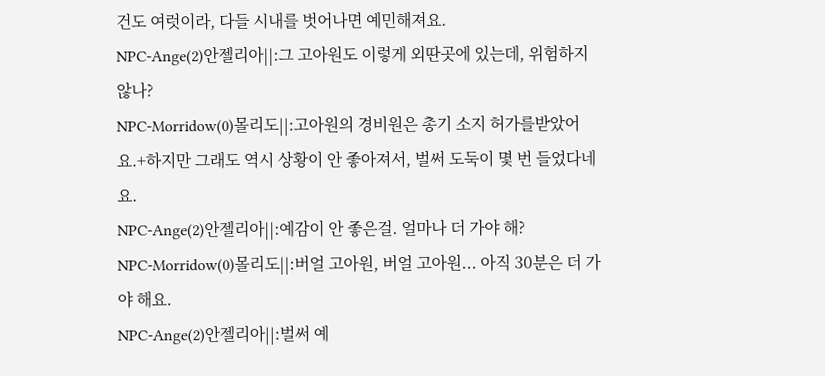건도 여럿이라, 다들 시내를 벗어나면 예민해져요.
NPC-Ange(2)안젤리아||:그 고아원도 이렇게 외딴곳에 있는데, 위험하지 않나?
NPC-Morridow(0)몰리도||:고아원의 경비원은 총기 소지 허가를받았어요.+하지만 그래도 역시 상황이 안 좋아져서, 벌써 도둑이 몇 번 들었다네요.
NPC-Ange(2)안젤리아||:예감이 안 좋은걸. 얼마나 더 가야 해?
NPC-Morridow(0)몰리도||:버얼 고아원, 버얼 고아원... 아직 30분은 더 가야 해요.
NPC-Ange(2)안젤리아||:벌써 예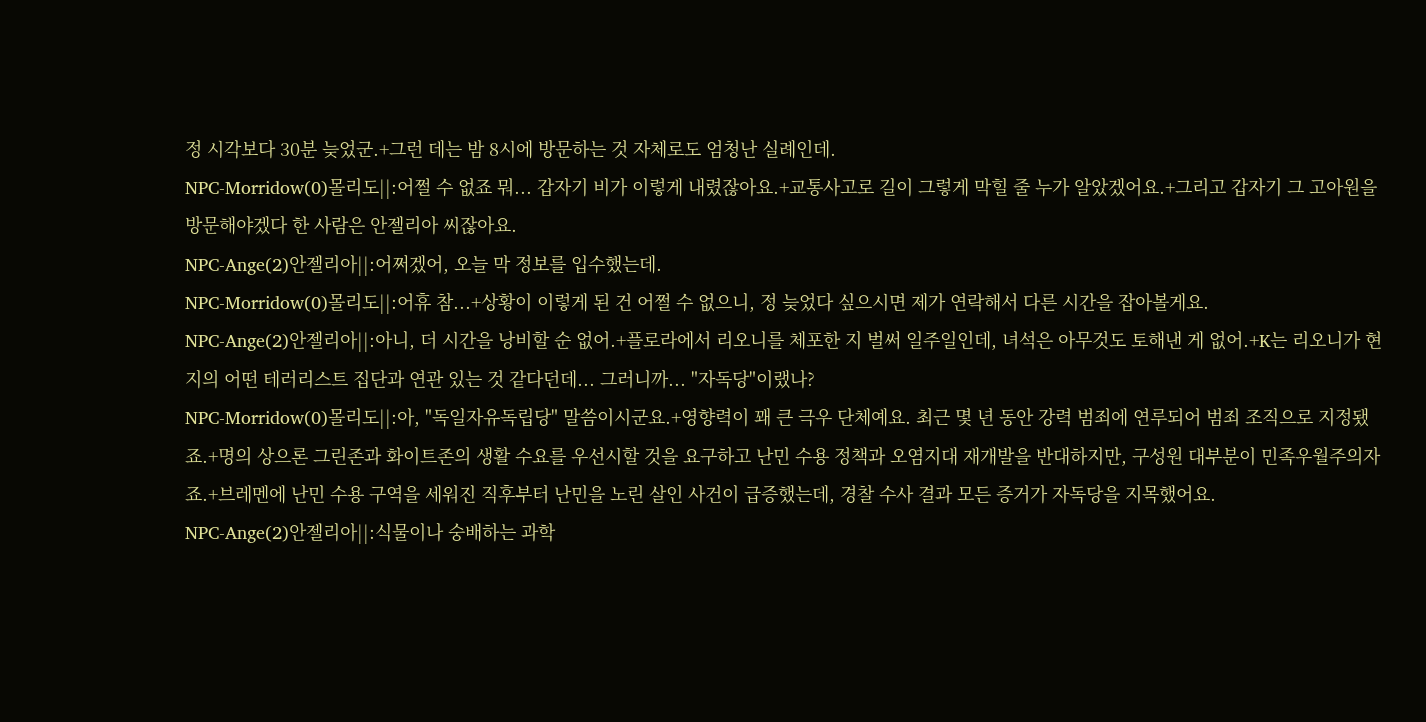정 시각보다 30분 늦었군.+그런 데는 밤 8시에 방문하는 것 자체로도 엄청난 실례인데.
NPC-Morridow(0)몰리도||:어쩔 수 없죠 뭐... 갑자기 비가 이렇게 내렸잖아요.+교통사고로 길이 그렇게 막힐 줄 누가 알았겠어요.+그리고 갑자기 그 고아원을 방문해야겠다 한 사람은 안젤리아 씨잖아요.
NPC-Ange(2)안젤리아||:어쩌겠어, 오늘 막 정보를 입수했는데.
NPC-Morridow(0)몰리도||:어휴 참...+상황이 이렇게 된 건 어쩔 수 없으니, 정 늦었다 싶으시면 제가 연락해서 다른 시간을 잡아볼게요.
NPC-Ange(2)안젤리아||:아니, 더 시간을 낭비할 순 없어.+플로라에서 리오니를 체포한 지 벌써 일주일인데, 녀석은 아무것도 토해낸 게 없어.+K는 리오니가 현지의 어떤 테러리스트 집단과 연관 있는 것 같다던데... 그러니까... "자독당"이랬나?
NPC-Morridow(0)몰리도||:아, "독일자유독립당" 말씀이시군요.+영향력이 꽤 큰 극우 단체예요. 최근 몇 년 동안 강력 범죄에 연루되어 범죄 조직으로 지정됐죠.+명의 상으론 그린존과 화이트존의 생활 수요를 우선시할 것을 요구하고 난민 수용 정책과 오염지대 재개발을 반대하지만, 구성원 대부분이 민족우월주의자죠.+브레멘에 난민 수용 구역을 세워진 직후부터 난민을 노린 살인 사건이 급증했는데, 경찰 수사 결과 모든 증거가 자독당을 지목했어요.
NPC-Ange(2)안젤리아||:식물이나 숭배하는 과학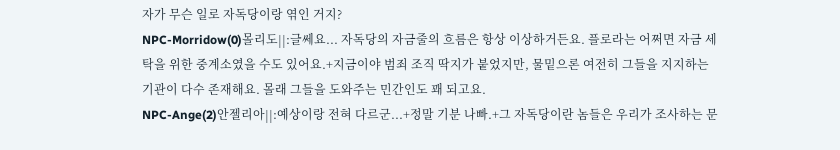자가 무슨 일로 자독당이랑 엮인 거지?
NPC-Morridow(0)몰리도||:글쎄요... 자독당의 자금줄의 흐름은 항상 이상하거든요. 플로라는 어쩌면 자금 세탁을 위한 중계소였을 수도 있어요.+지금이야 범죄 조직 딱지가 붙었지만, 물밑으론 여전히 그들을 지지하는 기관이 다수 존재해요. 몰래 그들을 도와주는 민간인도 꽤 되고요.
NPC-Ange(2)안젤리아||:예상이랑 전혀 다르군...+정말 기분 나빠.+그 자독당이란 놈들은 우리가 조사하는 문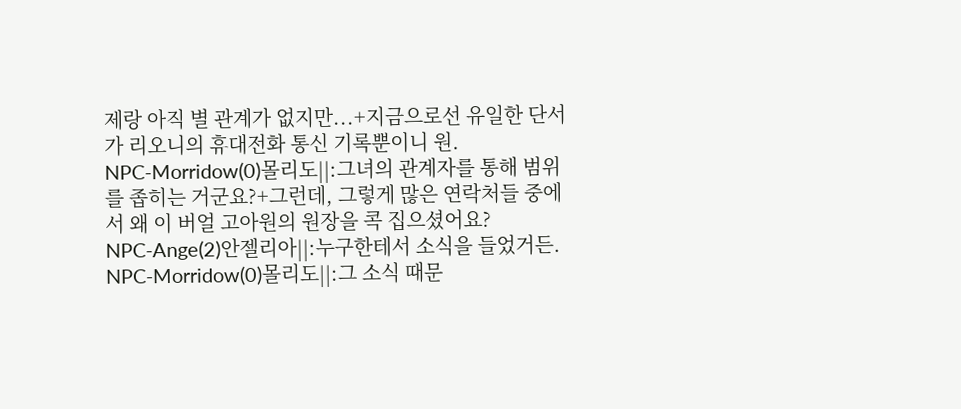제랑 아직 별 관계가 없지만...+지금으로선 유일한 단서가 리오니의 휴대전화 통신 기록뿐이니 원.
NPC-Morridow(0)몰리도||:그녀의 관계자를 통해 범위를 좁히는 거군요?+그런데, 그렇게 많은 연락처들 중에서 왜 이 버얼 고아원의 원장을 콕 집으셨어요?
NPC-Ange(2)안젤리아||:누구한테서 소식을 들었거든.
NPC-Morridow(0)몰리도||:그 소식 때문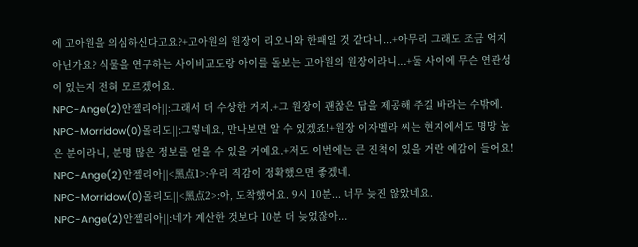에 고아원을 의심하신다고요?+고아원의 원장이 리오니와 한패일 것 같다니...+아무리 그래도 조금 억지 아닌가요? 식물을 연구하는 사이비교도랑 아이를 돌보는 고아원의 원장이라니...+둘 사이에 무슨 연관성이 있는지 전혀 모르겠어요.
NPC-Ange(2)안젤리아||:그래서 더 수상한 거지.+그 원장이 괜찮은 답을 제공해 주길 바라는 수밖에.
NPC-Morridow(0)몰리도||:그렇네요, 만나보면 알 수 있겠죠!+원장 이자벨라 씨는 현지에서도 명망 높은 분이라니, 분명 많은 정보를 얻을 수 있을 거예요.+저도 이번에는 큰 진척이 있을 거란 예감이 들어요!
NPC-Ange(2)안젤리아||<黑点1>:우리 직감이 정확했으면 좋겠네.
NPC-Morridow(0)몰리도||<黑点2>:아, 도착했어요. 9시 10분... 너무 늦진 않았네요.
NPC-Ange(2)안젤리아||:네가 계산한 것보다 10분 더 늦었잖아...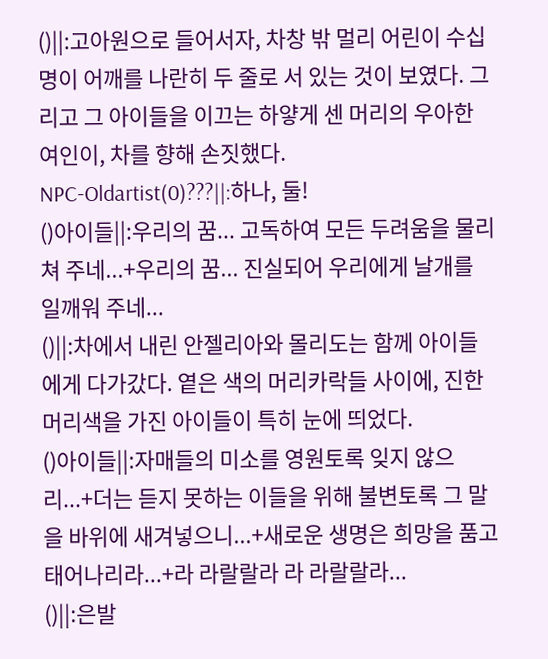()||:고아원으로 들어서자, 차창 밖 멀리 어린이 수십 명이 어깨를 나란히 두 줄로 서 있는 것이 보였다. 그리고 그 아이들을 이끄는 하얗게 센 머리의 우아한 여인이, 차를 향해 손짓했다.
NPC-Oldartist(0)???||:하나, 둘!
()아이들||:우리의 꿈... 고독하여 모든 두려움을 물리쳐 주네...+우리의 꿈... 진실되어 우리에게 날개를 일깨워 주네...
()||:차에서 내린 안젤리아와 몰리도는 함께 아이들에게 다가갔다. 옅은 색의 머리카락들 사이에, 진한 머리색을 가진 아이들이 특히 눈에 띄었다.
()아이들||:자매들의 미소를 영원토록 잊지 않으리...+더는 듣지 못하는 이들을 위해 불변토록 그 말을 바위에 새겨넣으니...+새로운 생명은 희망을 품고 태어나리라...+라 라랄랄라 라 라랄랄라...
()||:은발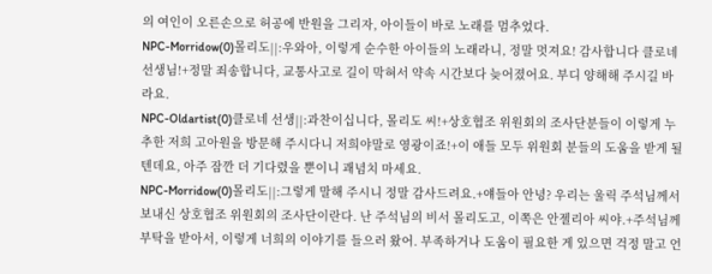의 여인이 오른손으로 허공에 반원을 그리자, 아이들이 바로 노래를 멈추었다.
NPC-Morridow(0)몰리도||:우와아, 이렇게 순수한 아이들의 노래라니, 정말 멋져요! 감사합니다 클로네 선생님!+정말 죄송합니다, 교통사고로 길이 막혀서 약속 시간보다 늦어졌어요. 부디 양해해 주시길 바라요.
NPC-Oldartist(0)클로네 선생||:과찬이십니다, 몰리도 씨!+상호협조 위원회의 조사단분들이 이렇게 누추한 저희 고아원을 방문해 주시다니 저희야말로 영광이죠!+이 애들 모두 위원회 분들의 도움을 받게 될 텐데요, 아주 잠깐 더 기다렸을 뿐이니 괘념치 마세요.
NPC-Morridow(0)몰리도||:그렇게 말해 주시니 정말 감사드려요.+얘들아 안녕? 우리는 울릭 주석님께서 보내신 상호협조 위원회의 조사단이란다. 난 주석님의 비서 몰리도고, 이쪽은 안젤리아 씨야.+주석님께 부탁을 받아서, 이렇게 너희의 이야기를 들으러 왔어. 부족하거나 도움이 필요한 게 있으면 걱정 말고 언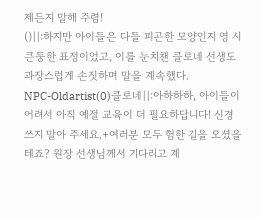제든지 말해 주렴!
()||:하지만 아이들은 다들 피곤한 모양인지 영 시큰둥한 표정이었고, 이를 눈치챈 클로네 선생도 과장스럽게 손짓하며 말을 계속했다.
NPC-Oldartist(0)클로네||:아하하하, 아이들이 어려서 아직 예절 교육이 더 필요하답니다! 신경 쓰지 말아 주세요.+여러분 모두 험한 길을 오셨을 테죠? 원장 선생님께서 기다리고 계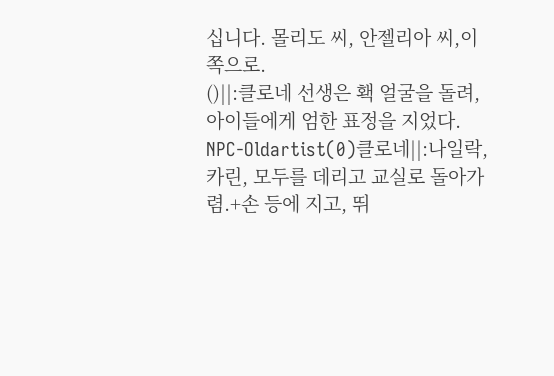십니다. 몰리도 씨, 안젤리아 씨,이쪽으로.
()||:클로네 선생은 홱 얼굴을 돌려, 아이들에게 엄한 표정을 지었다.
NPC-Oldartist(0)클로네||:나일락, 카린, 모두를 데리고 교실로 돌아가렴.+손 등에 지고, 뛰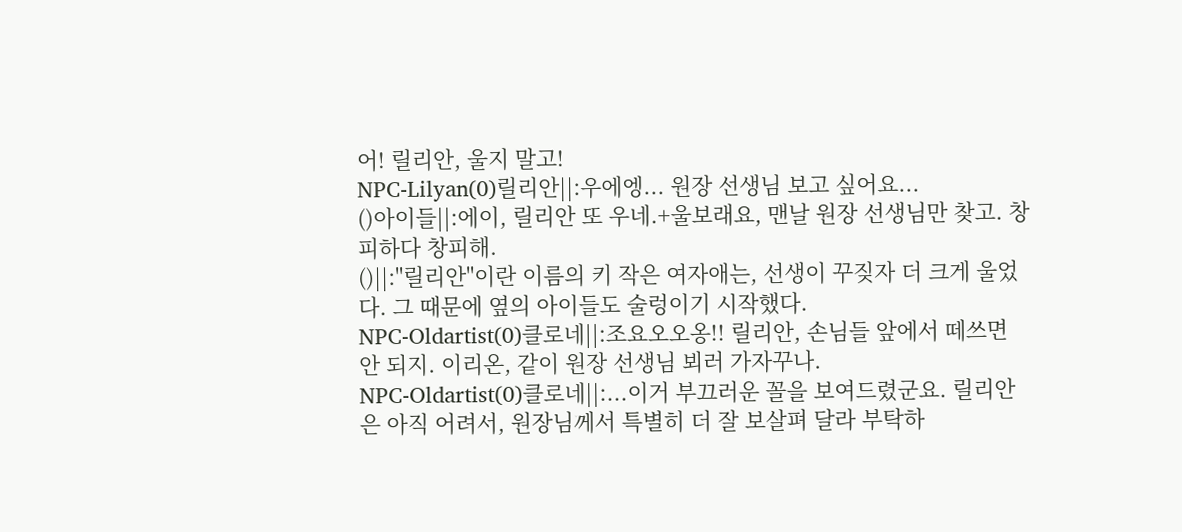어! 릴리안, 울지 말고!
NPC-Lilyan(0)릴리안||:우에엥... 원장 선생님 보고 싶어요...
()아이들||:에이, 릴리안 또 우네.+울보래요, 맨날 원장 선생님만 찾고. 창피하다 창피해.
()||:"릴리안"이란 이름의 키 작은 여자애는, 선생이 꾸짖자 더 크게 울었다. 그 때문에 옆의 아이들도 술렁이기 시작했다.
NPC-Oldartist(0)클로네||:조요오오옹!! 릴리안, 손님들 앞에서 떼쓰면 안 되지. 이리온, 같이 원장 선생님 뵈러 가자꾸나.
NPC-Oldartist(0)클로네||:...이거 부끄러운 꼴을 보여드렸군요. 릴리안은 아직 어려서, 원장님께서 특별히 더 잘 보살펴 달라 부탁하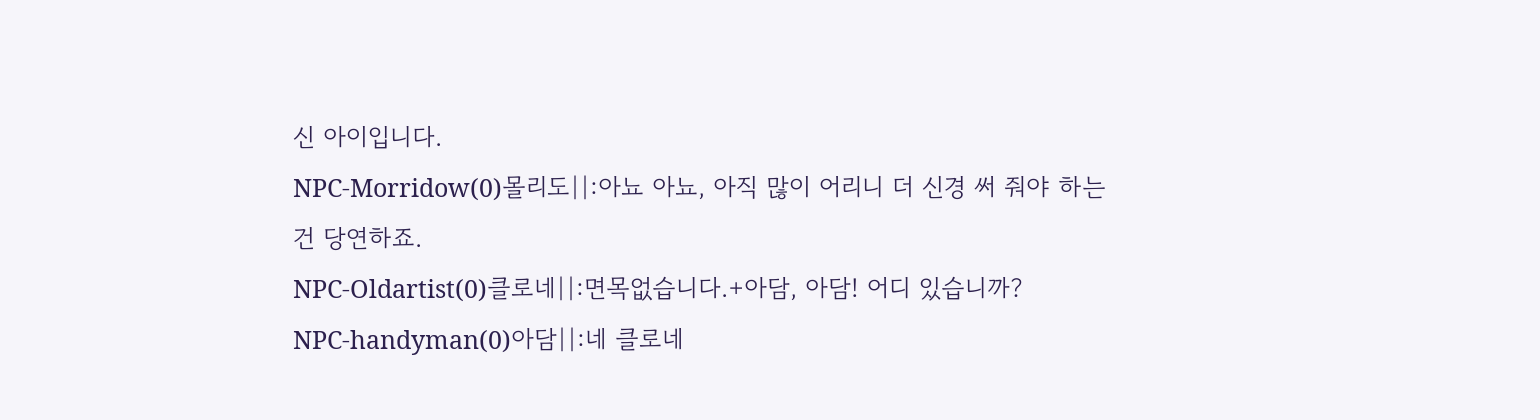신 아이입니다.
NPC-Morridow(0)몰리도||:아뇨 아뇨, 아직 많이 어리니 더 신경 써 줘야 하는 건 당연하죠.
NPC-Oldartist(0)클로네||:면목없습니다.+아담, 아담! 어디 있습니까?
NPC-handyman(0)아담||:네 클로네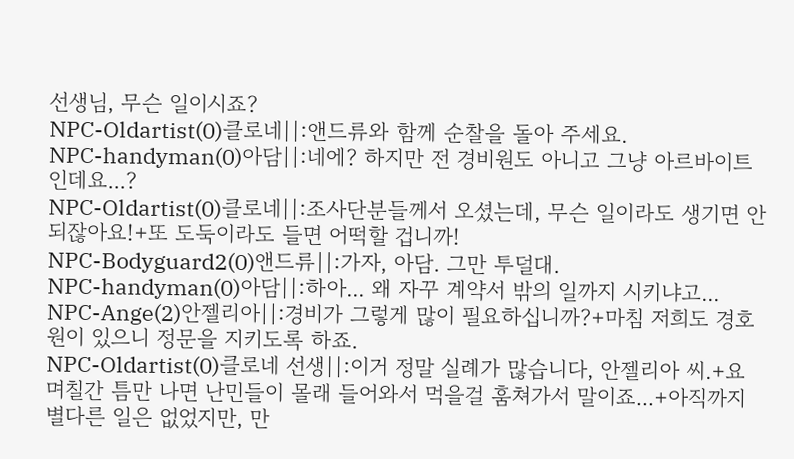선생님, 무슨 일이시죠?
NPC-Oldartist(0)클로네||:앤드류와 함께 순찰을 돌아 주세요.
NPC-handyman(0)아담||:네에? 하지만 전 경비원도 아니고 그냥 아르바이트인데요...?
NPC-Oldartist(0)클로네||:조사단분들께서 오셨는데, 무슨 일이라도 생기면 안 되잖아요!+또 도둑이라도 들면 어떡할 겁니까!
NPC-Bodyguard2(0)앤드류||:가자, 아담. 그만 투덜대.
NPC-handyman(0)아담||:하아... 왜 자꾸 계약서 밖의 일까지 시키냐고...
NPC-Ange(2)안젤리아||:경비가 그렇게 많이 필요하십니까?+마침 저희도 경호원이 있으니 정문을 지키도록 하죠.
NPC-Oldartist(0)클로네 선생||:이거 정말 실례가 많습니다, 안젤리아 씨.+요 며칠간 틈만 나면 난민들이 몰래 들어와서 먹을걸 훔쳐가서 말이죠...+아직까지 별다른 일은 없었지만, 만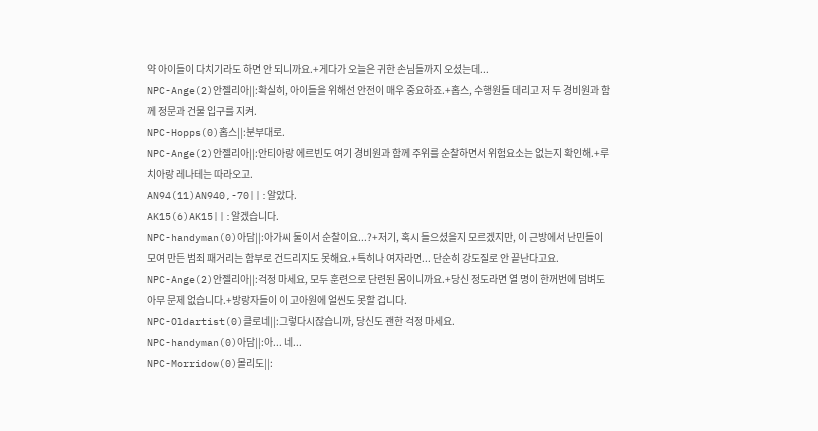약 아이들이 다치기라도 하면 안 되니까요.+게다가 오늘은 귀한 손님들까지 오셨는데...
NPC-Ange(2)안젤리아||:확실히, 아이들을 위해선 안전이 매우 중요하죠.+홉스, 수행원들 데리고 저 두 경비원과 함께 정문과 건물 입구를 지켜.
NPC-Hopps(0)홉스||:분부대로.
NPC-Ange(2)안젤리아||:안티아랑 에르빈도 여기 경비원과 함께 주위를 순찰하면서 위험요소는 없는지 확인해.+루치아랑 레나테는 따라오고.
AN94(11)AN940,-70||:알았다.
AK15(6)AK15||:알겠습니다.
NPC-handyman(0)아담||:아가씨 둘이서 순찰이요...?+저기, 혹시 들으셨을지 모르겠지만, 이 근방에서 난민들이 모여 만든 범죄 패거리는 함부로 건드리지도 못해요.+특히나 여자라면... 단순히 강도질로 안 끝난다고요.
NPC-Ange(2)안젤리아||:걱정 마세요, 모두 훈련으로 단련된 몸이니까요.+당신 정도라면 열 명이 한꺼번에 덤벼도 아무 문제 없습니다.+방랑자들이 이 고아원에 얼씬도 못할 겁니다.
NPC-Oldartist(0)클로네||:그렇다시잖습니까, 당신도 괜한 걱정 마세요.
NPC-handyman(0)아담||:아... 네...
NPC-Morridow(0)몰리도||: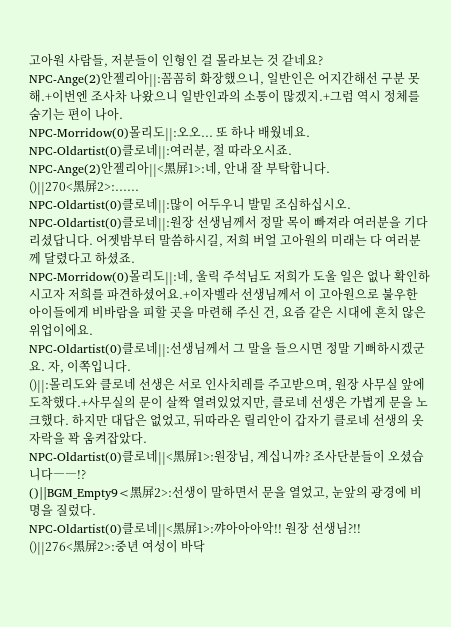고아원 사람들, 저분들이 인형인 걸 몰라보는 것 같네요?
NPC-Ange(2)안젤리아||:꼼꼼히 화장했으니, 일반인은 어지간해선 구분 못해.+이번엔 조사차 나왔으니 일반인과의 소통이 많겠지.+그럼 역시 정체를 숨기는 편이 나아.
NPC-Morridow(0)몰리도||:오오... 또 하나 배웠네요.
NPC-Oldartist(0)클로네||:여러분, 절 따라오시죠.
NPC-Ange(2)안젤리아||<黑屏1>:네, 안내 잘 부탁합니다.
()||270<黑屏2>:......
NPC-Oldartist(0)클로네||:많이 어두우니 발밑 조심하십시오.
NPC-Oldartist(0)클로네||:원장 선생님께서 정말 목이 빠져라 여러분을 기다리셨답니다. 어젯밤부터 말씀하시길, 저희 버얼 고아원의 미래는 다 여러분께 달렸다고 하셨죠.
NPC-Morridow(0)몰리도||:네, 울릭 주석님도 저희가 도울 일은 없나 확인하시고자 저희를 파견하셨어요.+이자벨라 선생님께서 이 고아원으로 불우한 아이들에게 비바람을 피할 곳을 마련해 주신 건, 요즘 같은 시대에 흔치 않은 위업이에요.
NPC-Oldartist(0)클로네||:선생님께서 그 말을 들으시면 정말 기뻐하시겠군요. 자, 이쪽입니다.
()||:몰리도와 클로네 선생은 서로 인사치레를 주고받으며, 원장 사무실 앞에 도착했다.+사무실의 문이 살짝 열려있었지만, 클로네 선생은 가볍게 문을 노크했다. 하지만 대답은 없었고, 뒤따라온 릴리안이 갑자기 클로네 선생의 옷자락을 꽉 움켜잡았다.
NPC-Oldartist(0)클로네||<黑屏1>:원장님, 계십니까? 조사단분들이 오셨습니다――!?
()||BGM_Empty9<黑屏2>:선생이 말하면서 문을 열었고, 눈앞의 광경에 비명을 질렀다.
NPC-Oldartist(0)클로네||<黑屏1>:꺄아아아악!! 원장 선생님?!!
()||276<黑屏2>:중년 여성이 바닥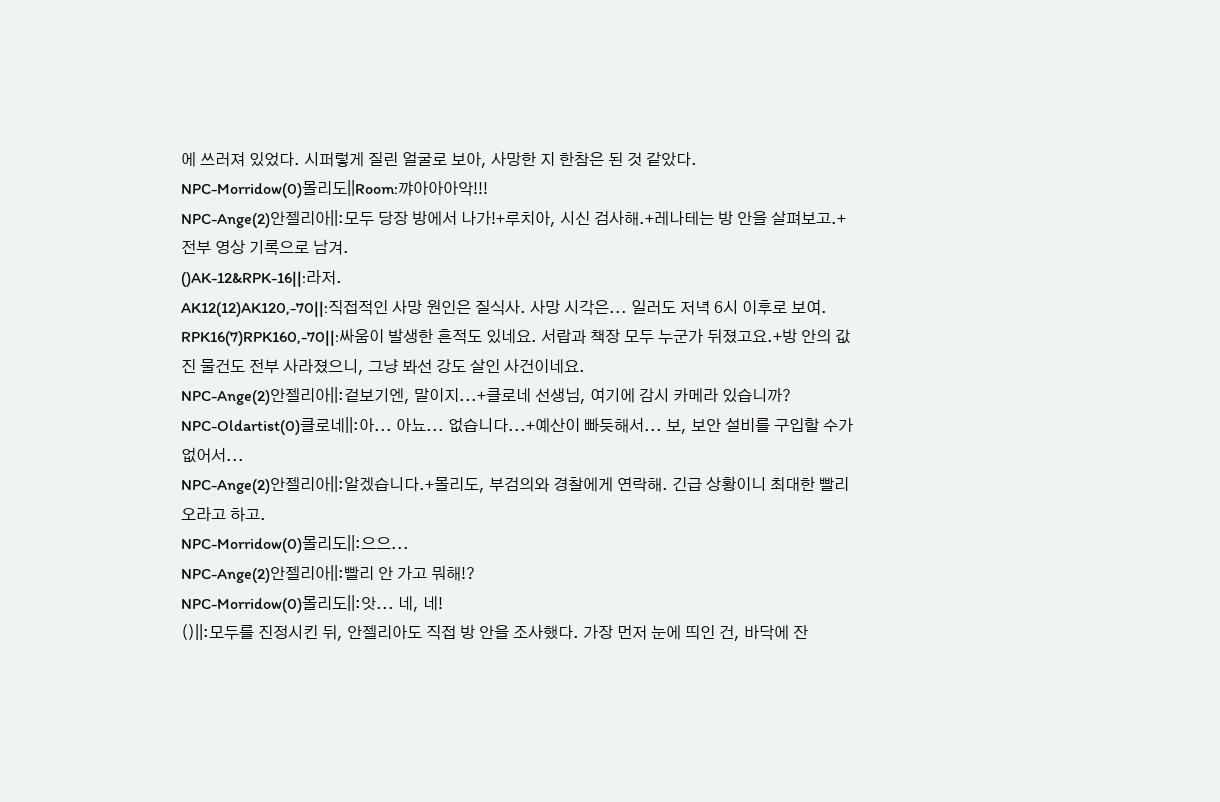에 쓰러져 있었다. 시퍼렇게 질린 얼굴로 보아, 사망한 지 한참은 된 것 같았다.
NPC-Morridow(0)몰리도||Room:꺄아아아악!!!
NPC-Ange(2)안젤리아||:모두 당장 방에서 나가!+루치아, 시신 검사해.+레나테는 방 안을 살펴보고.+전부 영상 기록으로 남겨.
()AK-12&RPK-16||:라저.
AK12(12)AK120,-70||:직접적인 사망 원인은 질식사. 사망 시각은... 일러도 저녁 6시 이후로 보여.
RPK16(7)RPK160,-70||:싸움이 발생한 흔적도 있네요. 서랍과 책장 모두 누군가 뒤졌고요.+방 안의 값진 물건도 전부 사라졌으니, 그냥 봐선 강도 살인 사건이네요.
NPC-Ange(2)안젤리아||:겉보기엔, 말이지...+클로네 선생님, 여기에 감시 카메라 있습니까?
NPC-Oldartist(0)클로네||:아... 아뇨... 없습니다...+예산이 빠듯해서... 보, 보안 설비를 구입할 수가 없어서...
NPC-Ange(2)안젤리아||:알겠습니다.+몰리도, 부검의와 경찰에게 연락해. 긴급 상황이니 최대한 빨리 오라고 하고.
NPC-Morridow(0)몰리도||:으으...
NPC-Ange(2)안젤리아||:빨리 안 가고 뭐해!?
NPC-Morridow(0)몰리도||:앗... 네, 네!
()||:모두를 진정시킨 뒤, 안젤리아도 직접 방 안을 조사했다. 가장 먼저 눈에 띄인 건, 바닥에 잔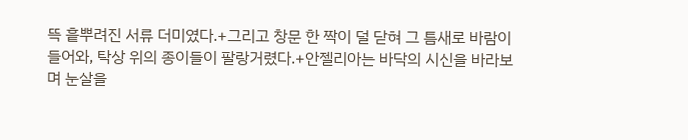뜩 흩뿌려진 서류 더미였다.+그리고 창문 한 짝이 덜 닫혀 그 틈새로 바람이 들어와, 탁상 위의 종이들이 팔랑거렸다.+안젤리아는 바닥의 시신을 바라보며 눈살을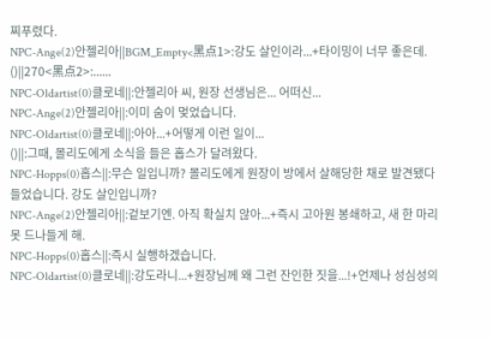찌푸렸다.
NPC-Ange(2)안젤리아||BGM_Empty<黑点1>:강도 살인이라...+타이밍이 너무 좋은데.
()||270<黑点2>:......
NPC-Oldartist(0)클로네||:안젤리아 씨, 원장 선생님은... 어떠신...
NPC-Ange(2)안젤리아||:이미 숨이 멎었습니다.
NPC-Oldartist(0)클로네||:아아...+어떻게 이런 일이...
()||:그때, 몰리도에게 소식을 들은 홉스가 달려왔다.
NPC-Hopps(0)홉스||:무슨 일입니까? 몰리도에게 원장이 방에서 살해당한 채로 발견됐다 들었습니다. 강도 살인입니까?
NPC-Ange(2)안젤리아||:겉보기엔. 아직 확실치 않아...+즉시 고아원 봉쇄하고, 새 한 마리 못 드나들게 해.
NPC-Hopps(0)홉스||:즉시 실행하겠습니다.
NPC-Oldartist(0)클로네||:강도라니...+원장님께 왜 그런 잔인한 짓을...!+언제나 성심성의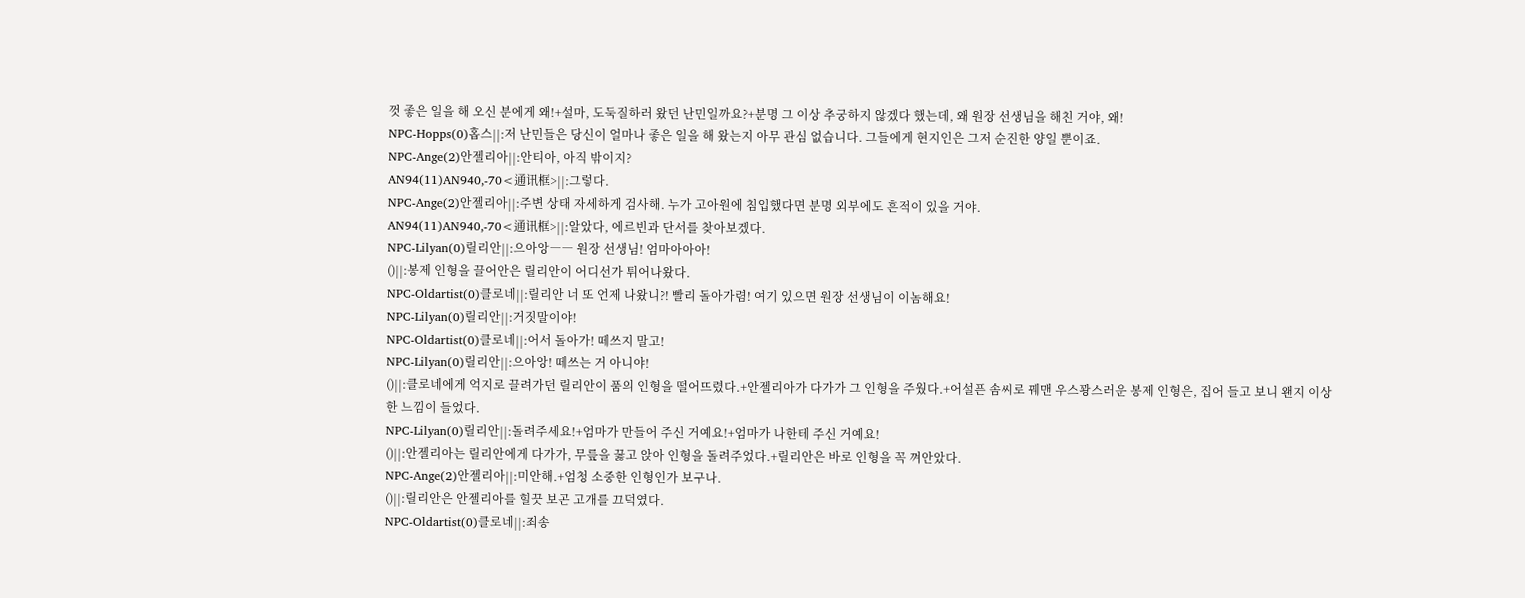껏 좋은 일을 해 오신 분에게 왜!+설마, 도둑질하러 왔던 난민일까요?+분명 그 이상 추궁하지 않겠다 했는데, 왜 원장 선생님을 해친 거야, 왜!
NPC-Hopps(0)홉스||:저 난민들은 당신이 얼마나 좋은 일을 해 왔는지 아무 관심 없습니다. 그들에게 현지인은 그저 순진한 양일 뿐이죠.
NPC-Ange(2)안젤리아||:안티아, 아직 밖이지?
AN94(11)AN940,-70<通讯框>||:그렇다.
NPC-Ange(2)안젤리아||:주변 상태 자세하게 검사해. 누가 고아원에 침입했다면 분명 외부에도 흔적이 있을 거야.
AN94(11)AN940,-70<通讯框>||:알았다, 에르빈과 단서를 찾아보겠다.
NPC-Lilyan(0)릴리안||:으아앙―― 원장 선생님! 엄마아아아!
()||:봉제 인형을 끌어안은 릴리안이 어디선가 튀어나왔다.
NPC-Oldartist(0)클로네||:릴리안 너 또 언제 나왔니?! 빨리 돌아가렴! 여기 있으면 원장 선생님이 이놈해요!
NPC-Lilyan(0)릴리안||:거짓말이야!
NPC-Oldartist(0)클로네||:어서 돌아가! 떼쓰지 말고!
NPC-Lilyan(0)릴리안||:으아앙! 떼쓰는 거 아니야!
()||:클로네에게 억지로 끌려가던 릴리안이 품의 인형을 떨어뜨렸다.+안젤리아가 다가가 그 인형을 주웠다.+어설픈 솜씨로 꿰맨 우스꽝스러운 봉제 인형은, 집어 들고 보니 왠지 이상한 느낌이 들었다.
NPC-Lilyan(0)릴리안||:돌려주세요!+엄마가 만들어 주신 거예요!+엄마가 나한테 주신 거예요!
()||:안젤리아는 릴리안에게 다가가, 무릎을 꿇고 앉아 인형을 돌려주었다.+릴리안은 바로 인형을 꼭 껴안았다.
NPC-Ange(2)안젤리아||:미안해.+엄청 소중한 인형인가 보구나.
()||:릴리안은 안젤리아를 힐끗 보곤 고개를 끄덕였다.
NPC-Oldartist(0)클로네||:죄송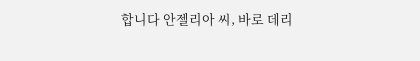합니다 안젤리아 씨, 바로 데리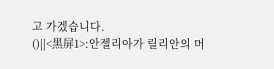고 가겠습니다.
()||<黑屏1>:안젤리아가 릴리안의 머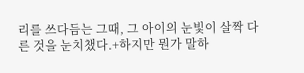리를 쓰다듬는 그때, 그 아이의 눈빛이 살짝 다른 것을 눈치챘다.+하지만 뭔가 말하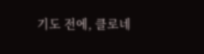기도 전에, 클로네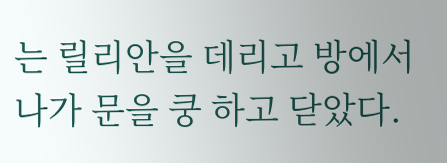는 릴리안을 데리고 방에서 나가 문을 쿵 하고 닫았다.